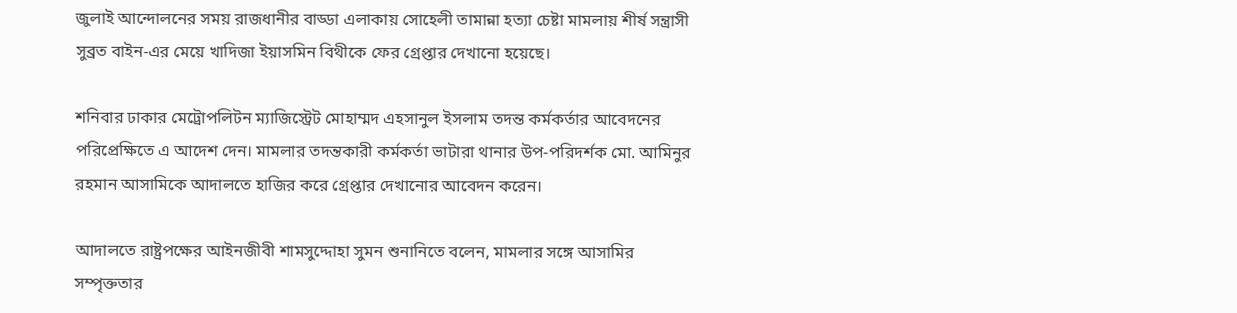জুলাই আন্দোলনের সময় রাজধানীর বাড্ডা এলাকায় সোহেলী তামান্না হত্যা চেষ্টা মামলায় শীর্ষ সন্ত্রাসী সুব্রত বাইন-এর মেয়ে খাদিজা ইয়াসমিন বিথীকে ফের গ্রেপ্তার দেখানো হয়েছে।

শনিবার ঢাকার মেট্রোপলিটন ম্যাজিস্ট্রেট মোহাম্মদ এহসানুল ইসলাম তদন্ত কর্মকর্তার আবেদনের পরিপ্রেক্ষিতে এ আদেশ দেন। মামলার তদন্তকারী কর্মকর্তা ভাটারা থানার উপ-পরিদর্শক মো. আমিনুর রহমান আসামিকে আদালতে হাজির করে গ্রেপ্তার দেখানোর আবেদন করেন।

আদালতে রাষ্ট্রপক্ষের আইনজীবী শামসুদ্দোহা সুমন শুনানিতে বলেন, মামলার সঙ্গে আসামির সম্পৃক্ততার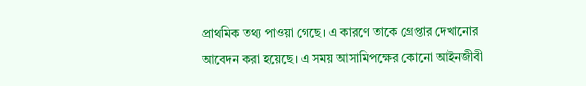প্রাথমিক তথ্য পাওয়া গেছে। এ কারণে তাকে গ্রেপ্তার দেখানোর আবেদন করা হয়েছে। এ সময় আসামিপক্ষের কোনো আইনজীবী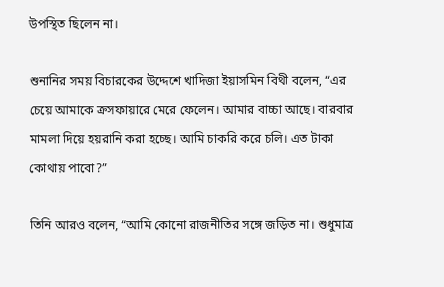উপস্থিত ছিলেন না।

শুনানির সময় বিচারকের উদ্দেশে খাদিজা ইয়াসমিন বিথী বলেন, “এর চেয়ে আমাকে ক্রসফায়ারে মেরে ফেলেন। আমার বাচ্চা আছে। বারবার মামলা দিয়ে হয়রানি করা হচ্ছে। আমি চাকরি করে চলি। এত টাকা কোথায় পাবো?”

তিনি আরও বলেন, “আমি কোনো রাজনীতির সঙ্গে জড়িত না। শুধুমাত্র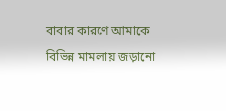বাবার কারণে আমাকে বিভিন্ন মামলায় জড়ানো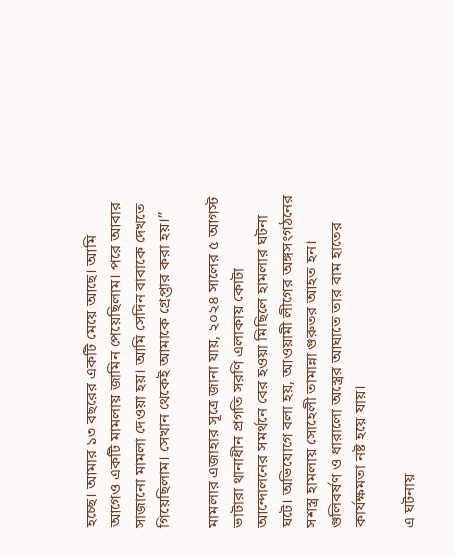হচ্ছে। আমার ১৩ বছরের একটি মেয়ে আছে। আমি আগেও একটি মামলায় জামিন পেয়েছিলাম। পরে আবার সাজানো মামলা দেওয়া হয়। আমি সেদিন বাবাকে দেখতে গিয়েছিলাম। সেখান থেকেই আমাকে গ্রেপ্তার করা হয়।”

মামলার এজাহার সূত্রে জানা যায়, ২০২৪ সালের ৫ আগস্ট ভাটারা থানাধীন প্রগতি সরণি এলাকায় কোটা আন্দোলনের সমর্থনে বের হওয়া মিছিলে হামলার ঘটনা ঘটে। অভিযোগে বলা হয়, আওয়ামী লীগের অঙ্গসংগঠনের সশস্ত্র হামলায় সোহেলী তামান্না গুরুতর আহত হন। গুলিবর্ষণ ও ধারালো অস্ত্রের আঘাতে তার বাম হাতের কার্যক্ষমতা নষ্ট হয়ে যায়।

এ ঘটনায়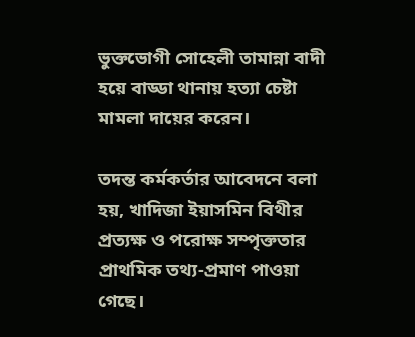ভুক্তভোগী সোহেলী তামান্না বাদী হয়ে বাড্ডা থানায় হত্যা চেষ্টা মামলা দায়ের করেন।

তদন্ত কর্মকর্তার আবেদনে বলা হয়, খাদিজা ইয়াসমিন বিথীর প্রত্যক্ষ ও পরোক্ষ সম্পৃক্ততার প্রাথমিক তথ্য-প্রমাণ পাওয়া গেছে।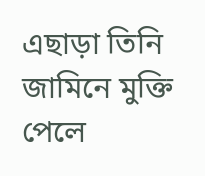এছাড়া তিনি জামিনে মুক্তি পেলে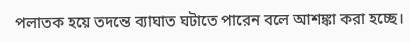পলাতক হয়ে তদন্তে ব্যাঘাত ঘটাতে পারেন বলে আশঙ্কা করা হচ্ছে।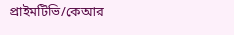প্রাইমটিভি/কেআর